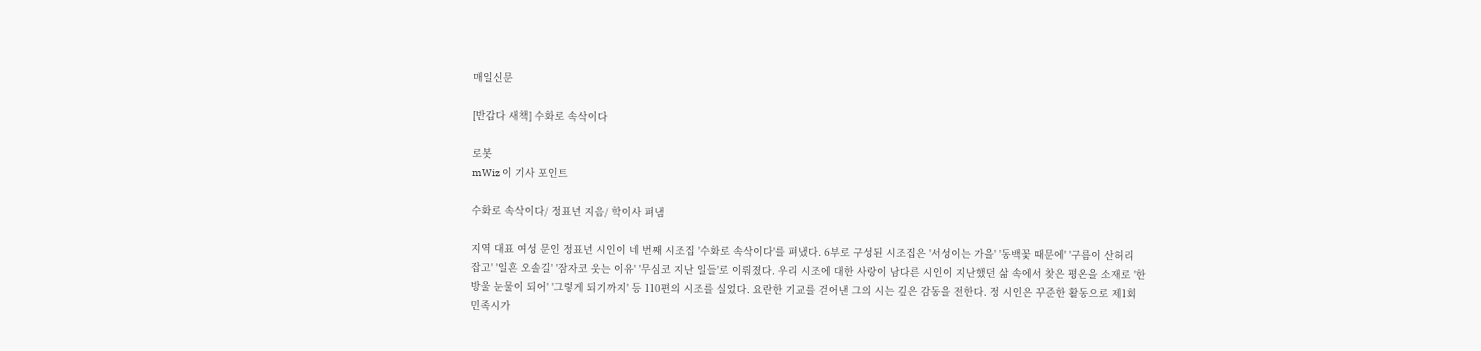매일신문

[반갑다 새책] 수화로 속삭이다

로봇
mWiz 이 기사 포인트

수화로 속삭이다/ 정표년 지음/ 학이사 펴냄

지역 대표 여성 문인 정표년 시인이 네 번째 시조집 '수화로 속삭이다'를 펴냈다. 6부로 구성된 시조집은 '서성이는 가을' '동백꽃 때문에' '구름이 산허리 잡고' '일흔 오솔길' '잠자코 웃는 이유' '무심코 지난 일들'로 이뤄졌다. 우리 시조에 대한 사랑이 남다른 시인이 지난했던 삶 속에서 찾은 평온을 소재로 '한 방울 눈물이 되어' '그렇게 되기까지' 등 110편의 시조를 실었다. 요란한 기교를 걷어낸 그의 시는 깊은 감동을 전한다. 정 시인은 꾸준한 활동으로 제1회 민족시가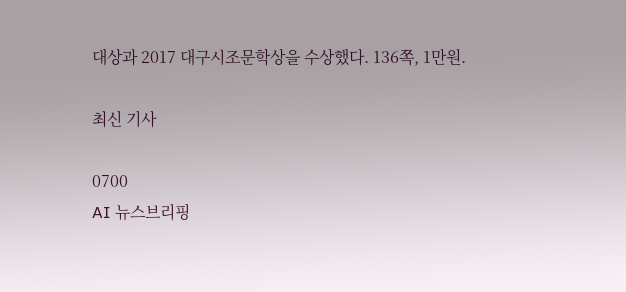대상과 2017 대구시조문학상을 수상했다. 136쪽, 1만원.

최신 기사

0700
AI 뉴스브리핑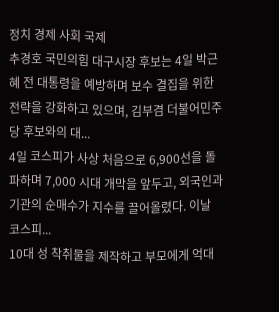정치 경제 사회 국제
추경호 국민의힘 대구시장 후보는 4일 박근혜 전 대통령을 예방하며 보수 결집을 위한 전략을 강화하고 있으며, 김부겸 더불어민주당 후보와의 대...
4일 코스피가 사상 처음으로 6,900선을 돌파하며 7,000 시대 개막을 앞두고, 외국인과 기관의 순매수가 지수를 끌어올렸다. 이날 코스피...
10대 성 착취물을 제작하고 부모에게 억대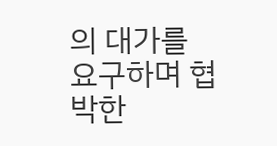의 대가를 요구하며 협박한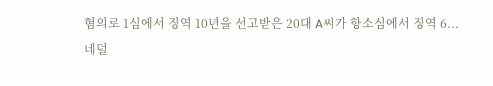혐의로 1심에서 징역 10년을 선고받은 20대 A씨가 항소심에서 징역 6...
네덜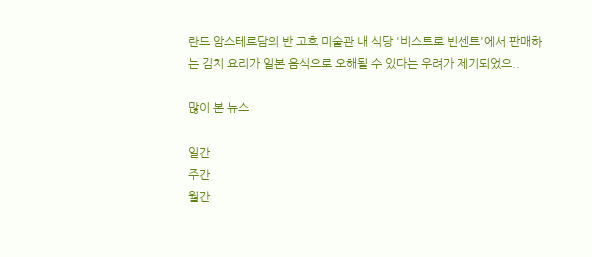란드 암스테르담의 반 고흐 미술관 내 식당 '비스트로 빈센트'에서 판매하는 김치 요리가 일본 음식으로 오해될 수 있다는 우려가 제기되었으..

많이 본 뉴스

일간
주간
월간